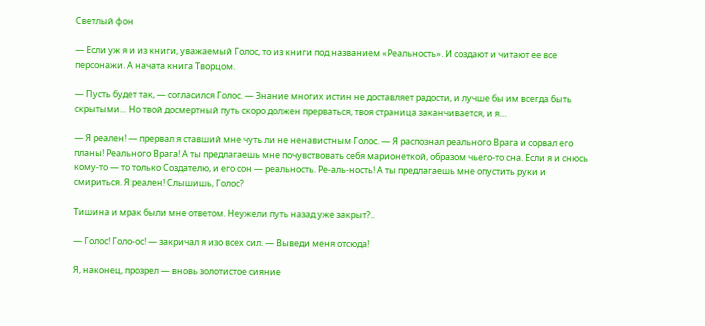Светлый фон

— Если уж я и из книги, уважаемый Голос, то из книги под названием «Реальность». И создают и читают ее все персонажи. А начата книга Творцом.

— Пусть будет так, — согласился Голос. — Знание многих истин не доставляет радости, и лучше бы им всегда быть скрытыми… Но твой досмертный путь скоро должен прерваться, твоя страница заканчивается, и я…

— Я реален! — прервал я ставший мне чуть ли не ненавистным Голос. — Я распознал реального Врага и сорвал его планы! Реального Врага! А ты предлагаешь мне почувствовать себя марионеткой, образом чьего-то сна. Если я и снюсь кому-то — то только Создателю, и его сон — реальность. Ре-аль-ность! А ты предлагаешь мне опустить руки и смириться. Я реален! Слышишь, Голос?

Тишина и мрак были мне ответом. Неужели путь назад уже закрыт?..

— Голос! Голо-ос! — закричал я изо всех сил. — Выведи меня отсюда!

Я, наконец, прозрел — вновь золотистое сияние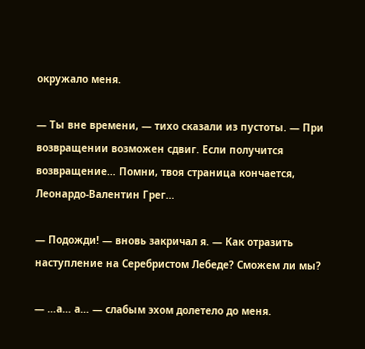окружало меня.

— Ты вне времени, — тихо сказали из пустоты. — При возвращении возможен сдвиг. Если получится возвращение… Помни, твоя страница кончается, Леонардо-Валентин Грег…

— Подожди! — вновь закричал я. — Как отразить наступление на Серебристом Лебеде? Сможем ли мы?

— …а… а… — слабым эхом долетело до меня.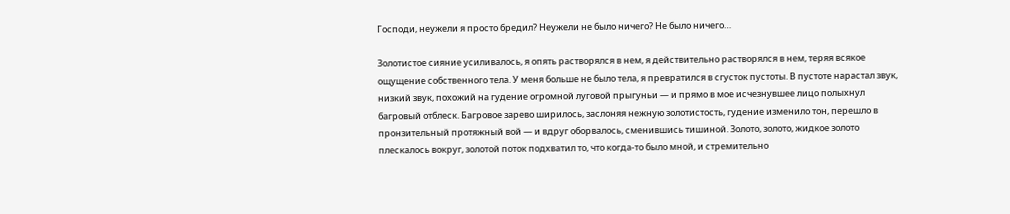Господи, неужели я просто бредил? Неужели не было ничего? Не было ничего…

Золотистое сияние усиливалось, я опять растворялся в нем, я действительно растворялся в нем, теряя всякое ощущение собственного тела. У меня больше не было тела, я превратился в сгусток пустоты. В пустоте нарастал звук, низкий звук, похожий на гудение огромной луговой прыгуньи — и прямо в мое исчезнувшее лицо полыхнул багровый отблеск. Багровое зарево ширилось, заслоняя нежную золотистость, гудение изменило тон, перешло в пронзительный протяжный вой — и вдруг оборвалось, сменившись тишиной. Золото, золото, жидкое золото плескалось вокруг, золотой поток подхватил то, что когда-то было мной, и стремительно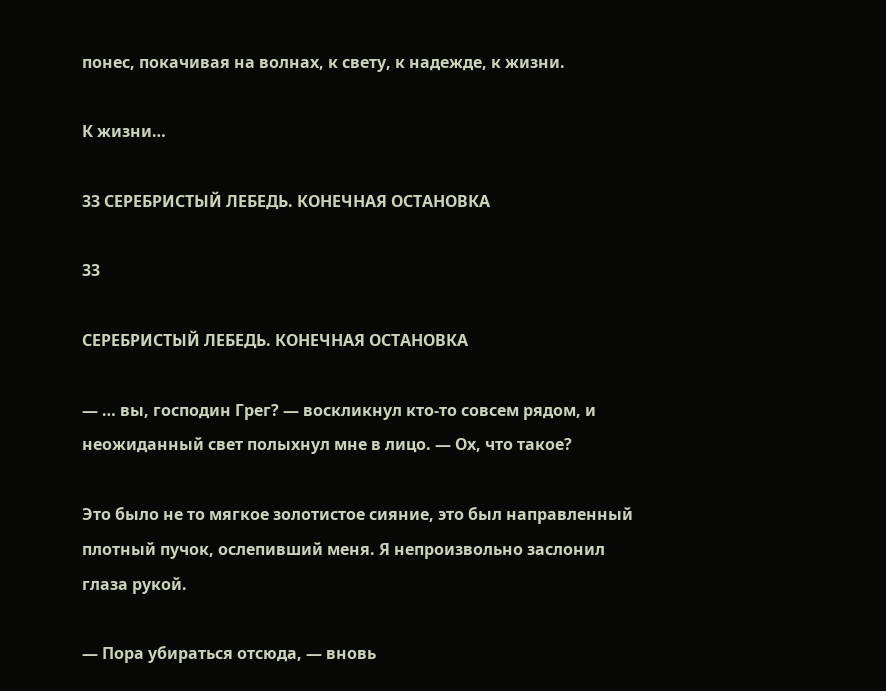понес, покачивая на волнах, к свету, к надежде, к жизни.

К жизни…

33 СЕРЕБРИСТЫЙ ЛЕБЕДЬ. КОНЕЧНАЯ ОСТАНОВКА

33

СЕРЕБРИСТЫЙ ЛЕБЕДЬ. КОНЕЧНАЯ ОСТАНОВКА

— … вы, господин Грег? — воскликнул кто-то совсем рядом, и неожиданный свет полыхнул мне в лицо. — Ох, что такое?

Это было не то мягкое золотистое сияние, это был направленный плотный пучок, ослепивший меня. Я непроизвольно заслонил глаза рукой.

— Пора убираться отсюда, — вновь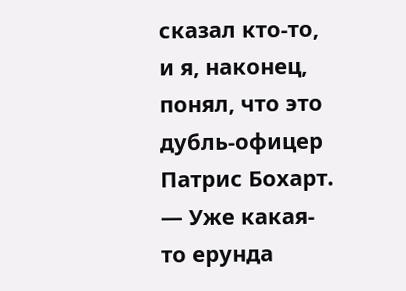сказал кто-то, и я, наконец, понял, что это дубль-офицер Патрис Бохарт. — Уже какая-то ерунда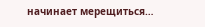начинает мерещиться…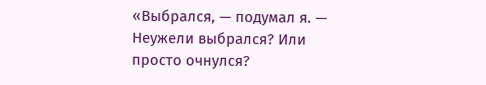«Выбрался, — подумал я. — Неужели выбрался? Или просто очнулся?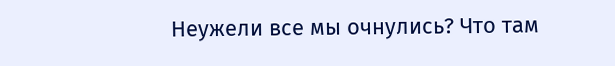Неужели все мы очнулись? Что там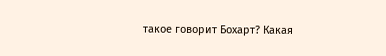такое говорит Бохарт? Какая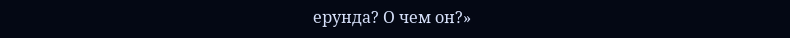ерунда? О чем он?»